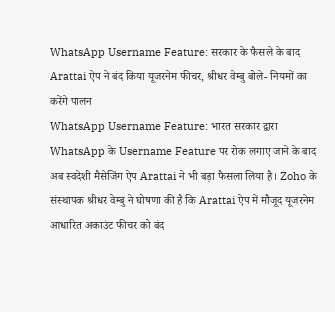WhatsApp Username Feature: सरकार के फैसले के बाद Arattai ऐप ने बंद किया यूजरनेम फीचर, श्रीधर वेम्बु बोले- नियमों का करेंगे पालन
WhatsApp Username Feature: भारत सरकार द्वारा WhatsApp के Username Feature पर रोक लगाए जाने के बाद अब स्वदेशी मैसेजिंग ऐप Arattai ने भी बड़ा फैसला लिया है। Zoho के संस्थापक श्रीधर वेम्बु ने घोषणा की है कि Arattai ऐप में मौजूद यूजरनेम आधारित अकाउंट फीचर को बंद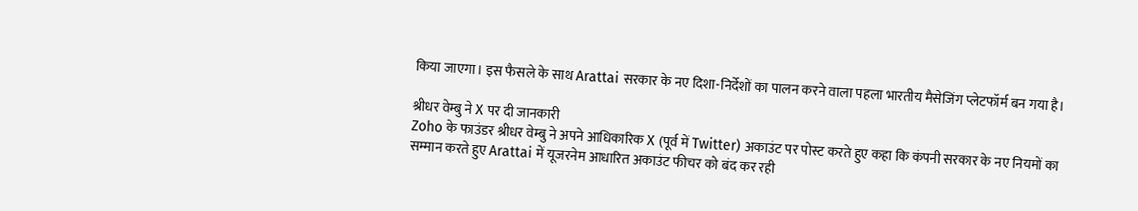किया जाएगा। इस फैसले के साथ Arattai सरकार के नए दिशा-निर्देशों का पालन करने वाला पहला भारतीय मैसेजिंग प्लेटफॉर्म बन गया है।

श्रीधर वेम्बु ने X पर दी जानकारी
Zoho के फाउंडर श्रीधर वेम्बु ने अपने आधिकारिक X (पूर्व में Twitter) अकाउंट पर पोस्ट करते हुए कहा कि कंपनी सरकार के नए नियमों का सम्मान करते हुए Arattai में यूजरनेम आधारित अकाउंट फीचर को बंद कर रही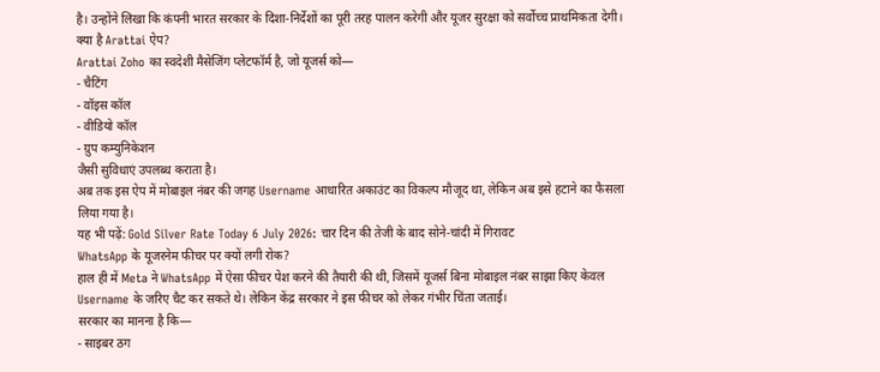है। उन्होंने लिखा कि कंपनी भारत सरकार के दिशा-निर्देशों का पूरी तरह पालन करेगी और यूजर सुरक्षा को सर्वोच्च प्राथमिकता देगी।
क्या है Arattai ऐप?
Arattai Zoho का स्वदेशी मैसेजिंग प्लेटफॉर्म है, जो यूजर्स को—
- चैटिंग
- वॉइस कॉल
- वीडियो कॉल
- ग्रुप कम्युनिकेशन
जैसी सुविधाएं उपलब्ध कराता है।
अब तक इस ऐप में मोबाइल नंबर की जगह Username आधारित अकाउंट का विकल्प मौजूद था, लेकिन अब इसे हटाने का फैसला लिया गया है।
यह भी पढ़ें: Gold Silver Rate Today 6 July 2026: चार दिन की तेजी के बाद सोने-चांदी में गिरावट
WhatsApp के यूजरनेम फीचर पर क्यों लगी रोक?
हाल ही में Meta ने WhatsApp में ऐसा फीचर पेश करने की तैयारी की थी, जिसमें यूजर्स बिना मोबाइल नंबर साझा किए केवल Username के जरिए चैट कर सकते थे। लेकिन केंद्र सरकार ने इस फीचर को लेकर गंभीर चिंता जताई।
सरकार का मानना है कि—
- साइबर ठग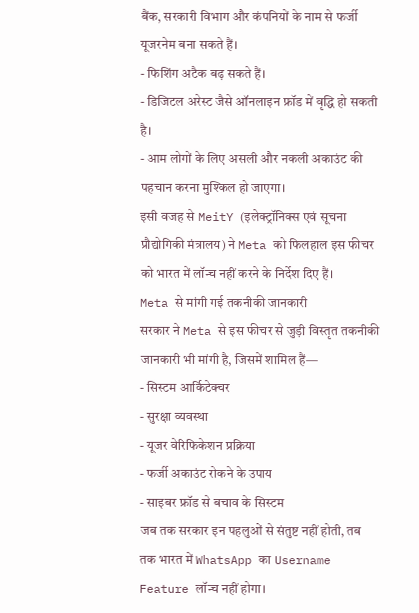बैंक, सरकारी विभाग और कंपनियों के नाम से फर्जी यूजरनेम बना सकते हैं।
- फिशिंग अटैक बढ़ सकते हैं।
- डिजिटल अरेस्ट जैसे ऑनलाइन फ्रॉड में वृद्धि हो सकती है।
- आम लोगों के लिए असली और नकली अकाउंट की पहचान करना मुश्किल हो जाएगा।
इसी वजह से MeitY (इलेक्ट्रॉनिक्स एवं सूचना प्रौद्योगिकी मंत्रालय) ने Meta को फिलहाल इस फीचर को भारत में लॉन्च नहीं करने के निर्देश दिए हैं।
Meta से मांगी गई तकनीकी जानकारी
सरकार ने Meta से इस फीचर से जुड़ी विस्तृत तकनीकी जानकारी भी मांगी है, जिसमें शामिल हैं—
- सिस्टम आर्किटेक्चर
- सुरक्षा व्यवस्था
- यूजर वेरिफिकेशन प्रक्रिया
- फर्जी अकाउंट रोकने के उपाय
- साइबर फ्रॉड से बचाव के सिस्टम
जब तक सरकार इन पहलुओं से संतुष्ट नहीं होती, तब तक भारत में WhatsApp का Username Feature लॉन्च नहीं होगा।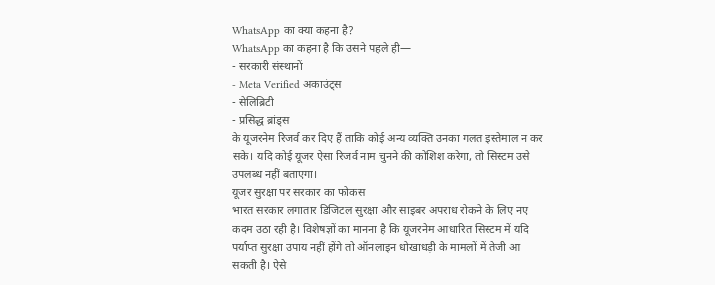WhatsApp का क्या कहना है?
WhatsApp का कहना है कि उसने पहले ही—
- सरकारी संस्थानों
- Meta Verified अकाउंट्स
- सेलिब्रिटी
- प्रसिद्ध ब्रांड्स
के यूजरनेम रिजर्व कर दिए हैं ताकि कोई अन्य व्यक्ति उनका गलत इस्तेमाल न कर सके। यदि कोई यूजर ऐसा रिजर्व नाम चुनने की कोशिश करेगा, तो सिस्टम उसे उपलब्ध नहीं बताएगा।
यूजर सुरक्षा पर सरकार का फोकस
भारत सरकार लगातार डिजिटल सुरक्षा और साइबर अपराध रोकने के लिए नए कदम उठा रही है। विशेषज्ञों का मानना है कि यूजरनेम आधारित सिस्टम में यदि पर्याप्त सुरक्षा उपाय नहीं होंगे तो ऑनलाइन धोखाधड़ी के मामलों में तेजी आ सकती है। ऐसे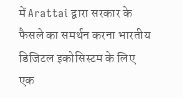में Arattai द्वारा सरकार के फैसले का समर्थन करना भारतीय डिजिटल इकोसिस्टम के लिए एक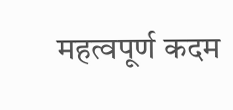महत्वपूर्ण कदम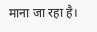माना जा रहा है।